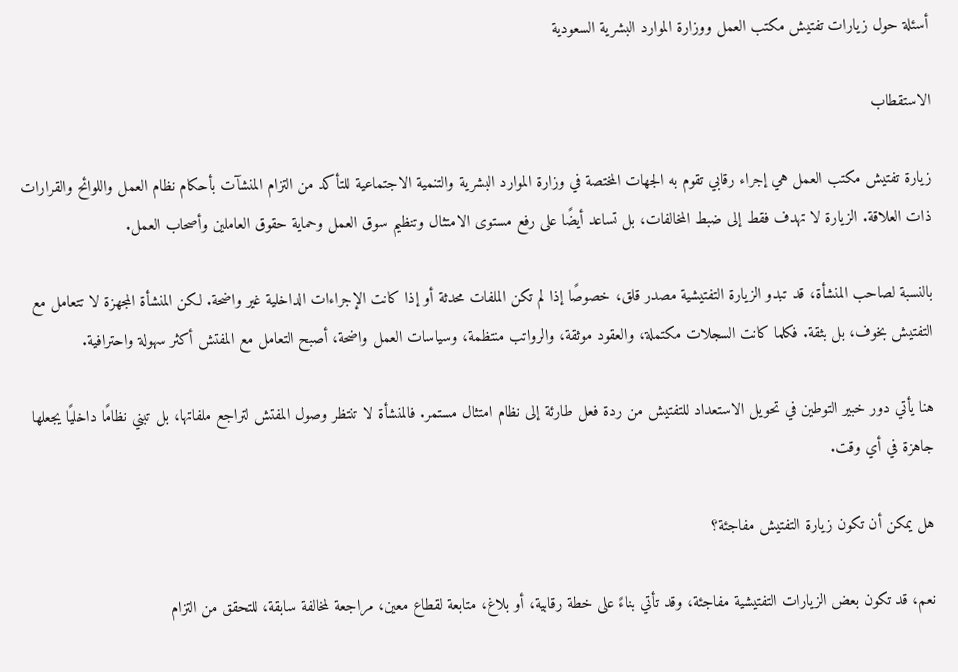أسئلة حول زيارات تفتيش مكتب العمل ووزارة الموارد البشرية السعودية

الاستقطاب

زيارة تفتيش مكتب العمل هي إجراء رقابي تقوم به الجهات المختصة في وزارة الموارد البشرية والتنمية الاجتماعية للتأكد من التزام المنشآت بأحكام نظام العمل واللوائح والقرارات ذات العلاقة. الزيارة لا تهدف فقط إلى ضبط المخالفات، بل تساعد أيضًا على رفع مستوى الامتثال وتنظيم سوق العمل وحماية حقوق العاملين وأصحاب العمل.

بالنسبة لصاحب المنشأة، قد تبدو الزيارة التفتيشية مصدر قلق، خصوصًا إذا لم تكن الملفات محدثة أو إذا كانت الإجراءات الداخلية غير واضحة. لكن المنشأة المجهزة لا تتعامل مع التفتيش بخوف، بل بثقة. فكلما كانت السجلات مكتملة، والعقود موثقة، والرواتب منتظمة، وسياسات العمل واضحة، أصبح التعامل مع المفتش أكثر سهولة واحترافية.

هنا يأتي دور خبير التوطين في تحويل الاستعداد للتفتيش من ردة فعل طارئة إلى نظام امتثال مستمر. فالمنشأة لا تنتظر وصول المفتش لتراجع ملفاتها، بل تبني نظامًا داخليًا يجعلها جاهزة في أي وقت.

هل يمكن أن تكون زيارة التفتيش مفاجئة؟

نعم، قد تكون بعض الزيارات التفتيشية مفاجئة، وقد تأتي بناءً على خطة رقابية، أو بلاغ، متابعة لقطاع معين، مراجعة لمخالفة سابقة، للتحقق من التزام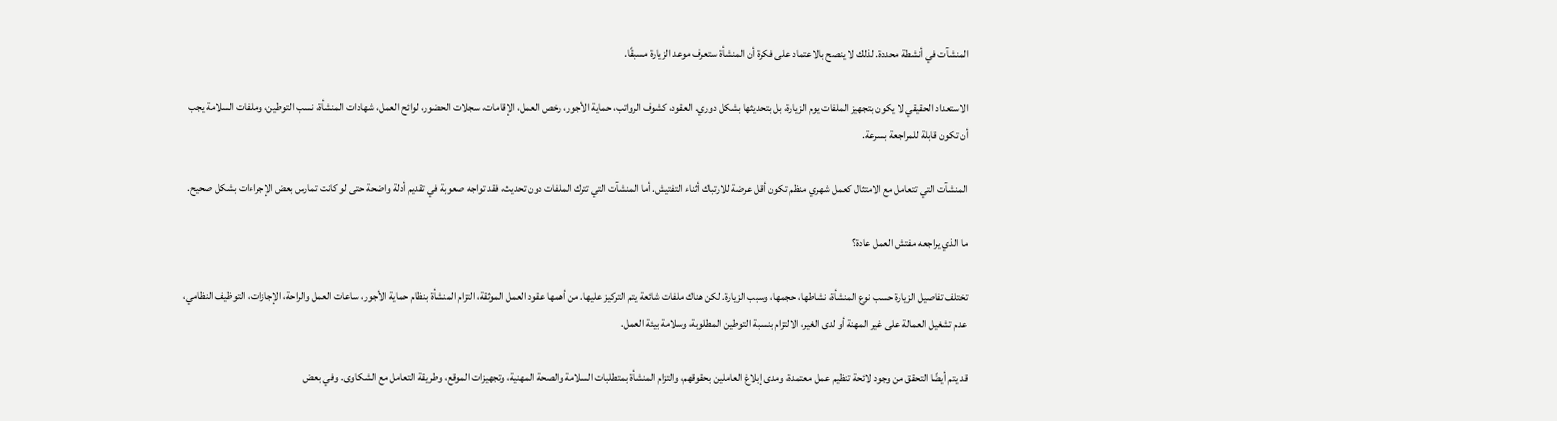المنشآت في أنشطة محددة. لذلك لا ينصح بالاعتماد على فكرة أن المنشأة ستعرف موعد الزيارة مسبقًا.

الاستعداد الحقيقي لا يكون بتجهيز الملفات يوم الزيارة، بل بتحديثها بشكل دوري. العقود، كشوف الرواتب، حماية الأجور، رخص العمل، الإقامات، سجلات الحضور، لوائح العمل، شهادات المنشأة، نسب التوطين، وملفات السلامة يجب أن تكون قابلة للمراجعة بسرعة.

المنشآت التي تتعامل مع الامتثال كعمل شهري منظم تكون أقل عرضة للارتباك أثناء التفتيش. أما المنشآت التي تترك الملفات دون تحديث، فقد تواجه صعوبة في تقديم أدلة واضحة حتى لو كانت تمارس بعض الإجراءات بشكل صحيح.

ما الذي يراجعه مفتش العمل عادة؟

تختلف تفاصيل الزيارة حسب نوع المنشأة، نشاطها، حجمها، وسبب الزيارة. لكن هناك ملفات شائعة يتم التركيز عليها. من أهمها عقود العمل الموثقة، التزام المنشأة بنظام حماية الأجور، ساعات العمل والراحة، الإجازات، التوظيف النظامي، عدم تشغيل العمالة على غير المهنة أو لدى الغير، الالتزام بنسبة التوطين المطلوبة، وسلامة بيئة العمل.

قد يتم أيضًا التحقق من وجود لائحة تنظيم عمل معتمدة، ومدى إبلاغ العاملين بحقوقهم، والتزام المنشأة بمتطلبات السلامة والصحة المهنية، وتجهيزات الموقع، وطريقة التعامل مع الشكاوى. وفي بعض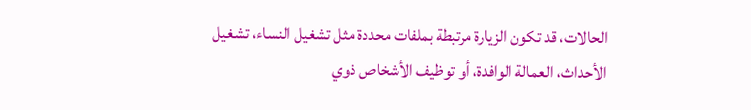الحالات، قد تكون الزيارة مرتبطة بملفات محددة مثل تشغيل النساء، تشغيل الأحداث، العمالة الوافدة، أو توظيف الأشخاص ذوي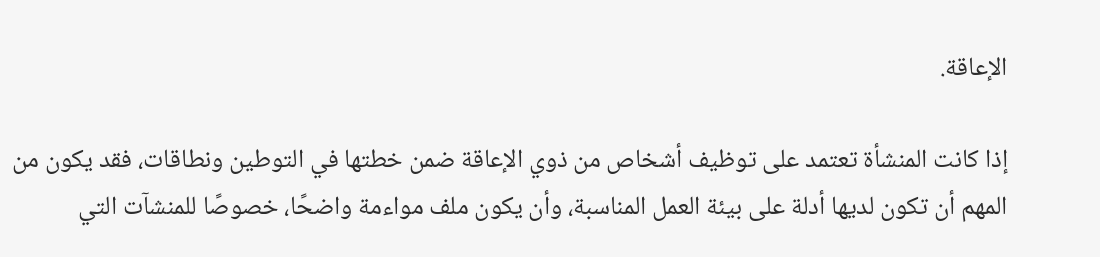الإعاقة.

إذا كانت المنشأة تعتمد على توظيف أشخاص من ذوي الإعاقة ضمن خطتها في التوطين ونطاقات، فقد يكون من المهم أن تكون لديها أدلة على بيئة العمل المناسبة، وأن يكون ملف مواءمة واضحًا، خصوصًا للمنشآت التي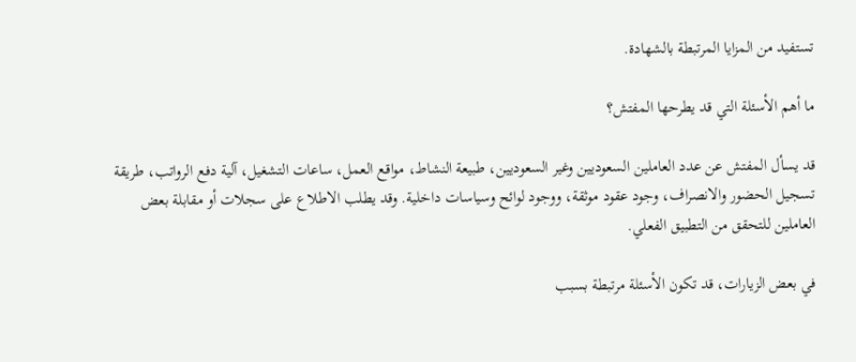تستفيد من المزايا المرتبطة بالشهادة.

ما أهم الأسئلة التي قد يطرحها المفتش؟

قد يسأل المفتش عن عدد العاملين السعوديين وغير السعوديين، طبيعة النشاط، مواقع العمل، ساعات التشغيل، آلية دفع الرواتب، طريقة تسجيل الحضور والانصراف، وجود عقود موثقة، ووجود لوائح وسياسات داخلية. وقد يطلب الاطلاع على سجلات أو مقابلة بعض العاملين للتحقق من التطبيق الفعلي.

في بعض الزيارات، قد تكون الأسئلة مرتبطة بسبب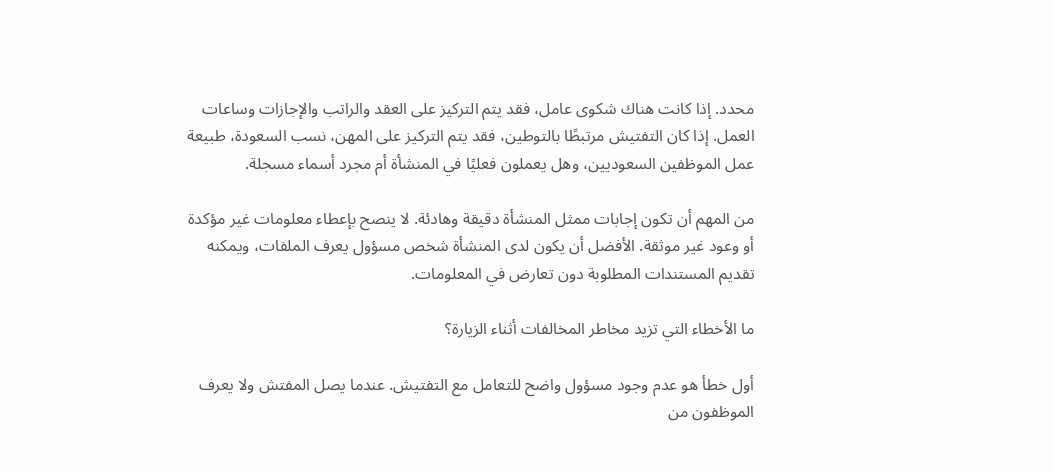محدد. إذا كانت هناك شكوى عامل، فقد يتم التركيز على العقد والراتب والإجازات وساعات العمل. إذا كان التفتيش مرتبطًا بالتوطين، فقد يتم التركيز على المهن، نسب السعودة، طبيعة عمل الموظفين السعوديين، وهل يعملون فعليًا في المنشأة أم مجرد أسماء مسجلة.

من المهم أن تكون إجابات ممثل المنشأة دقيقة وهادئة. لا ينصح بإعطاء معلومات غير مؤكدة أو وعود غير موثقة. الأفضل أن يكون لدى المنشأة شخص مسؤول يعرف الملفات، ويمكنه تقديم المستندات المطلوبة دون تعارض في المعلومات.

ما الأخطاء التي تزيد مخاطر المخالفات أثناء الزيارة؟

أول خطأ هو عدم وجود مسؤول واضح للتعامل مع التفتيش. عندما يصل المفتش ولا يعرف الموظفون من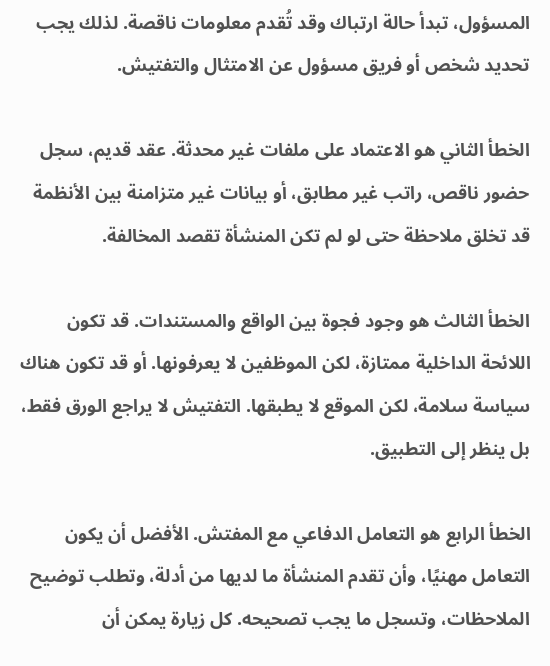المسؤول، تبدأ حالة ارتباك وقد تُقدم معلومات ناقصة. لذلك يجب تحديد شخص أو فريق مسؤول عن الامتثال والتفتيش.

الخطأ الثاني هو الاعتماد على ملفات غير محدثة. عقد قديم، سجل حضور ناقص، راتب غير مطابق، أو بيانات غير متزامنة بين الأنظمة قد تخلق ملاحظة حتى لو لم تكن المنشأة تقصد المخالفة.

الخطأ الثالث هو وجود فجوة بين الواقع والمستندات. قد تكون اللائحة الداخلية ممتازة، لكن الموظفين لا يعرفونها. أو قد تكون هناك سياسة سلامة، لكن الموقع لا يطبقها. التفتيش لا يراجع الورق فقط، بل ينظر إلى التطبيق.

الخطأ الرابع هو التعامل الدفاعي مع المفتش. الأفضل أن يكون التعامل مهنيًا، وأن تقدم المنشأة ما لديها من أدلة، وتطلب توضيح الملاحظات، وتسجل ما يجب تصحيحه. كل زيارة يمكن أن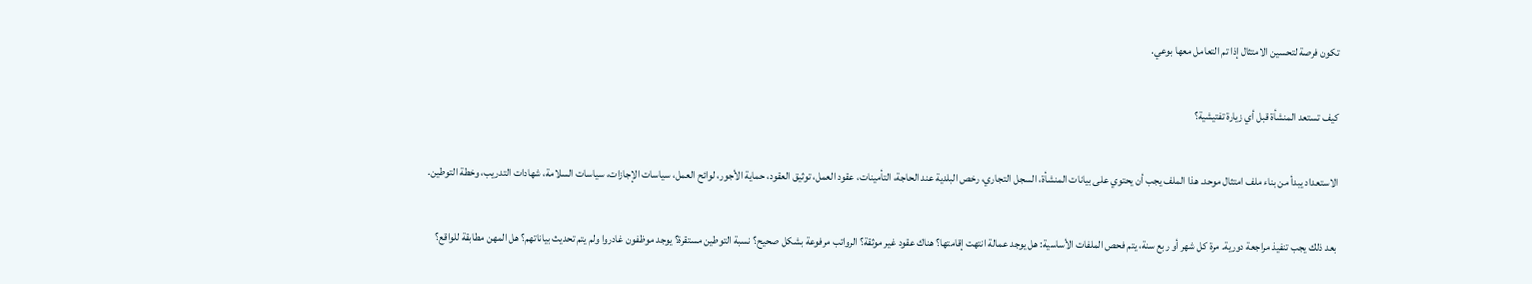تكون فرصة لتحسين الامتثال إذا تم التعامل معها بوعي.

كيف تستعد المنشأة قبل أي زيارة تفتيشية؟

الاستعداد يبدأ من بناء ملف امتثال موحد. هذا الملف يجب أن يحتوي على بيانات المنشأة، السجل التجاري، رخص البلدية عند الحاجة، التأمينات، عقود العمل، توثيق العقود، حماية الأجور، لوائح العمل، سياسات الإجازات، سياسات السلامة، شهادات التدريب، وخطة التوطين.

بعد ذلك يجب تنفيذ مراجعة دورية. مرة كل شهر أو ربع سنة، يتم فحص الملفات الأساسية: هل يوجد عمالة انتهت إقامتها؟ هناك عقود غير موثقة؟ الرواتب مرفوعة بشكل صحيح؟ نسبة التوطين مستقرة؟ يوجد موظفون غادروا ولم يتم تحديث بياناتهم؟ هل المهن مطابقة للواقع؟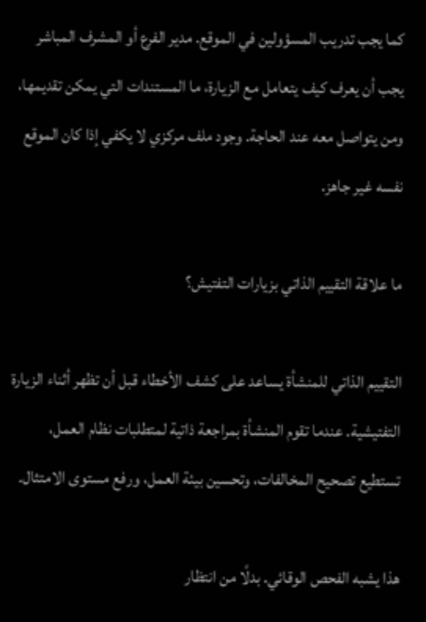كما يجب تدريب المسؤولين في الموقع. مدير الفرع أو المشرف المباشر يجب أن يعرف كيف يتعامل مع الزيارة، ما المستندات التي يمكن تقديمها، ومن يتواصل معه عند الحاجة. وجود ملف مركزي لا يكفي إذا كان الموقع نفسه غير جاهز.

ما علاقة التقييم الذاتي بزيارات التفتيش؟

التقييم الذاتي للمنشأة يساعد على كشف الأخطاء قبل أن تظهر أثناء الزيارة التفتيشية. عندما تقوم المنشأة بمراجعة ذاتية لمتطلبات نظام العمل، تستطيع تصحيح المخالفات، وتحسين بيئة العمل، ورفع مستوى الامتثال.

هذا يشبه الفحص الوقائي. بدلًا من انتظار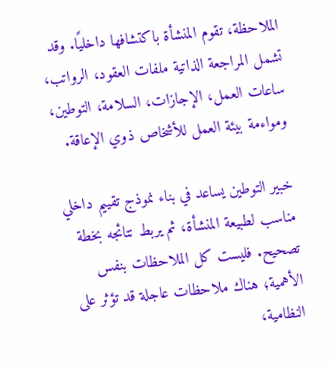الملاحظة، تقوم المنشأة باكتشافها داخليًا. وقد تشمل المراجعة الذاتية ملفات العقود، الرواتب، ساعات العمل، الإجازات، السلامة، التوطين، ومواءمة بيئة العمل للأشخاص ذوي الإعاقة.

خبير التوطين يساعد في بناء نموذج تقييم داخلي مناسب لطبيعة المنشأة، ثم يربط نتائجه بخطة تصحيح. فليست كل الملاحظات بنفس الأهمية؛ هناك ملاحظات عاجلة قد تؤثر على النظامية،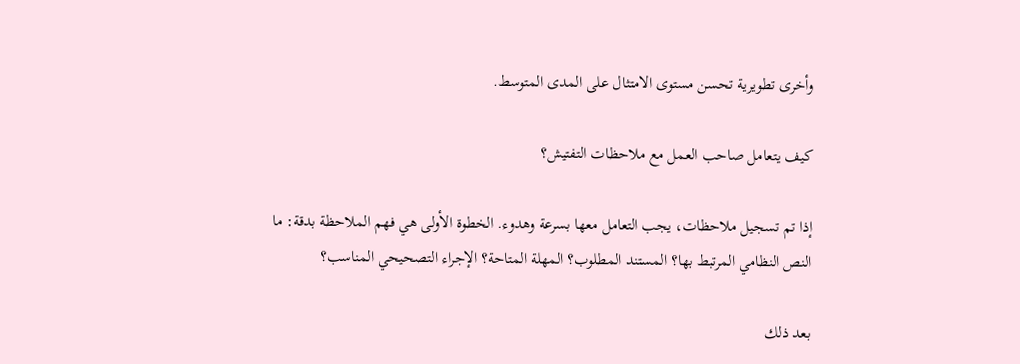وأخرى تطويرية تحسن مستوى الامتثال على المدى المتوسط.

كيف يتعامل صاحب العمل مع ملاحظات التفتيش؟

إذا تم تسجيل ملاحظات، يجب التعامل معها بسرعة وهدوء. الخطوة الأولى هي فهم الملاحظة بدقة: ما النص النظامي المرتبط بها؟ المستند المطلوب؟ المهلة المتاحة؟ الإجراء التصحيحي المناسب؟

بعد ذلك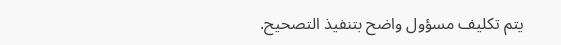يتم تكليف مسؤول واضح بتنفيذ التصحيح.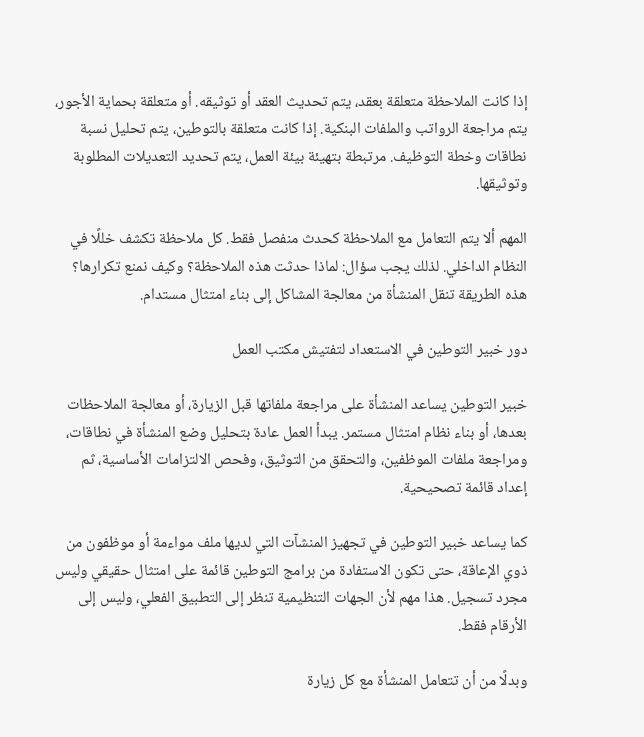إذا كانت الملاحظة متعلقة بعقد، يتم تحديث العقد أو توثيقه. أو متعلقة بحماية الأجور، يتم مراجعة الرواتب والملفات البنكية. إذا كانت متعلقة بالتوطين، يتم تحليل نسبة نطاقات وخطة التوظيف. مرتبطة بتهيئة بيئة العمل، يتم تحديد التعديلات المطلوبة وتوثيقها.

المهم ألا يتم التعامل مع الملاحظة كحدث منفصل فقط. كل ملاحظة تكشف خللًا في النظام الداخلي. لذلك يجب سؤال: لماذا حدثت هذه الملاحظة؟ وكيف نمنع تكرارها؟ هذه الطريقة تنقل المنشأة من معالجة المشاكل إلى بناء امتثال مستدام.

دور خبير التوطين في الاستعداد لتفتيش مكتب العمل

خبير التوطين يساعد المنشأة على مراجعة ملفاتها قبل الزيارة، أو معالجة الملاحظات بعدها، أو بناء نظام امتثال مستمر. يبدأ العمل عادة بتحليل وضع المنشأة في نطاقات، ومراجعة ملفات الموظفين، والتحقق من التوثيق، وفحص الالتزامات الأساسية، ثم إعداد قائمة تصحيحية.

كما يساعد خبير التوطين في تجهيز المنشآت التي لديها ملف مواءمة أو موظفون من ذوي الإعاقة، حتى تكون الاستفادة من برامج التوطين قائمة على امتثال حقيقي وليس مجرد تسجيل. هذا مهم لأن الجهات التنظيمية تنظر إلى التطبيق الفعلي، وليس إلى الأرقام فقط.

وبدلًا من أن تتعامل المنشأة مع كل زيارة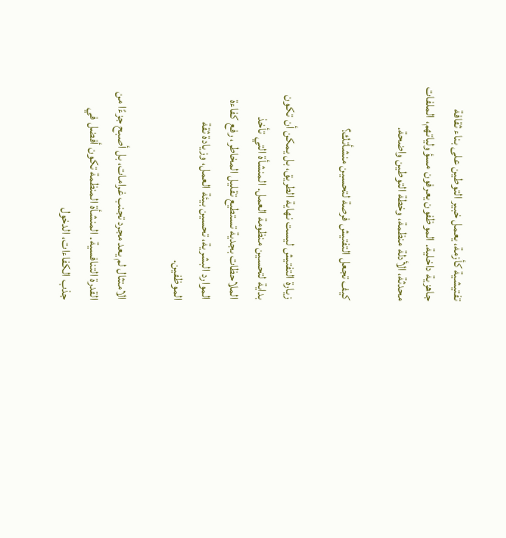تفتيشية كأزمة، يعمل خبير التوطين على بناء ثقافة جاهزية داخلية. الموظفون يعرفون مسؤولياتهم، الملفات محدثة، الأدلة منظمة، وخطة التوطين واضحة.

كيف تجعل التفتيش فرصة لتحسين منشأتك؟

زيارة التفتيش ليست نهاية الطريق، بل يمكن أن تكون بداية لتحسين منظومة العمل. المنشأة التي تأخذ الملاحظات بجدية تستطيع تقليل المخاطر، رفع كفاءة الموارد البشرية، تحسين بيئة العمل، وزيادة ثقة الموظفين.

الامتثال لم يعد مجرد تجنب غرامات، بل أصبح جزءًا من القدرة التنافسية. المنشأة المنظمة تكون أفضل في جذب الكفاءات، الدخول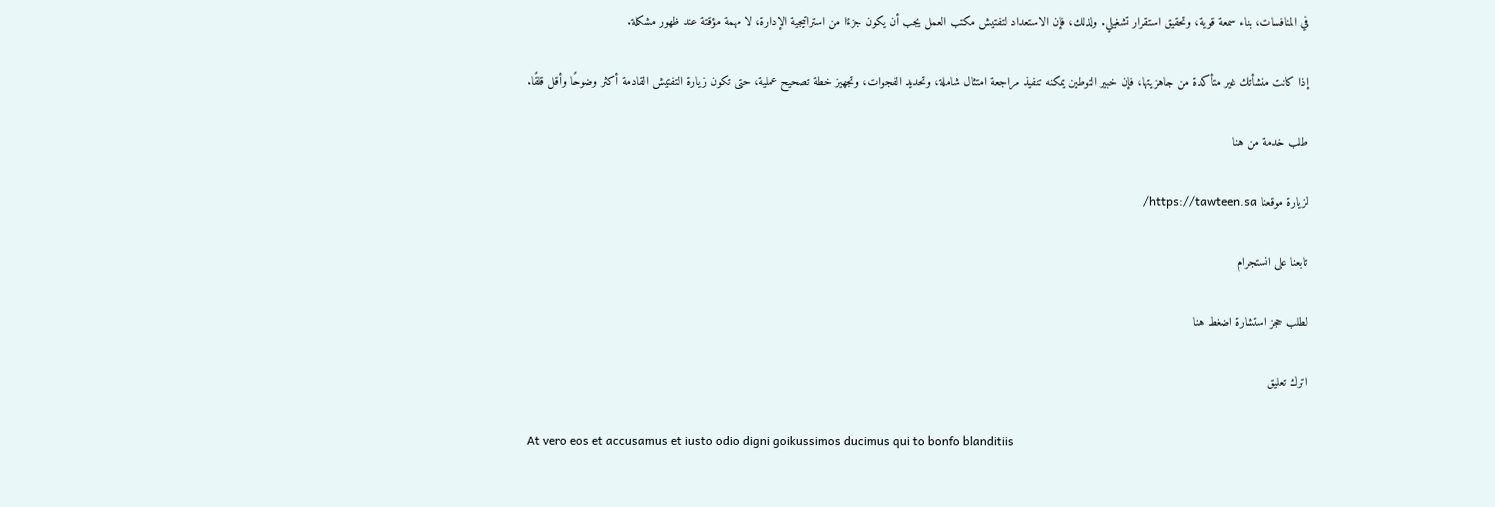في المنافسات، بناء سمعة قوية، وتحقيق استقرار تشغيلي. ولذلك، فإن الاستعداد لتفتيش مكتب العمل يجب أن يكون جزءًا من استراتيجية الإدارة، لا مهمة مؤقتة عند ظهور مشكلة.

إذا كانت منشأتك غير متأكدة من جاهزيتها، فإن خبير التوطين يمكنه تنفيذ مراجعة امتثال شاملة، وتحديد الفجوات، وتجهيز خطة تصحيح عملية، حتى تكون زيارة التفتيش القادمة أكثر وضوحًا وأقل قلقًا.

طلب خدمة من هنا

لزيارة موقعنا https://tawteen.sa/

تابعنا على انستجرام

لطلب حجز استشارة اضغط هنا

اترك تعليق

At vero eos et accusamus et iusto odio digni goikussimos ducimus qui to bonfo blanditiis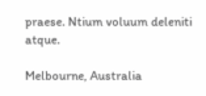praese. Ntium voluum deleniti atque.

Melbourne, Australia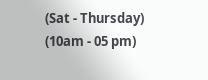(Sat - Thursday)
(10am - 05 pm)